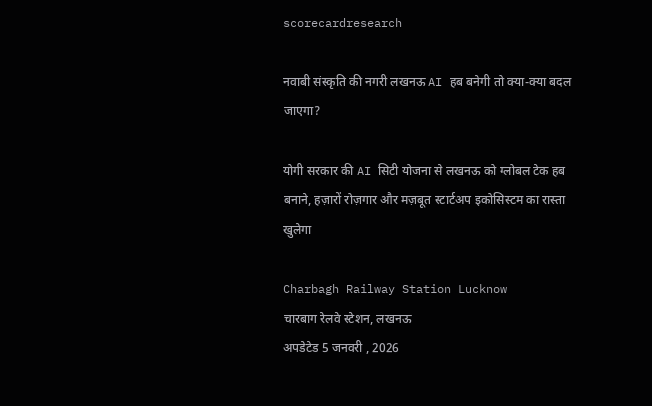scorecardresearch

नवाबी संस्कृति की नगरी लखनऊ AI हब बनेगी तो क्या-क्या बदल जाएगा?

योगी सरकार की AI सिटी योजना से लखनऊ को ग्लोबल टेक हब बनाने, हज़ारों रोज़गार और मज़बूत स्टार्टअप इकोसिस्टम का रास्ता खुलेगा

Charbagh Railway Station Lucknow
चारबाग रेलवे स्टेशन, लखनऊ
अपडेटेड 5 जनवरी , 2026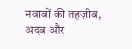नवाबों की तहज़ीब, अदब और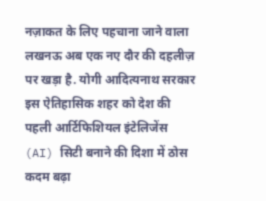नज़ाकत के लिए पहचाना जाने वाला लखनऊ अब एक नए दौर की दहलीज़ पर खड़ा है. योगी आदित्यनाथ सरकार इस ऐतिहासिक शहर को देश की पहली आर्टिफिशियल इंटेलिजेंस (AI) सिटी बनाने की दिशा में ठोस कदम बढ़ा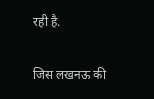रही है.

जिस लखनऊ की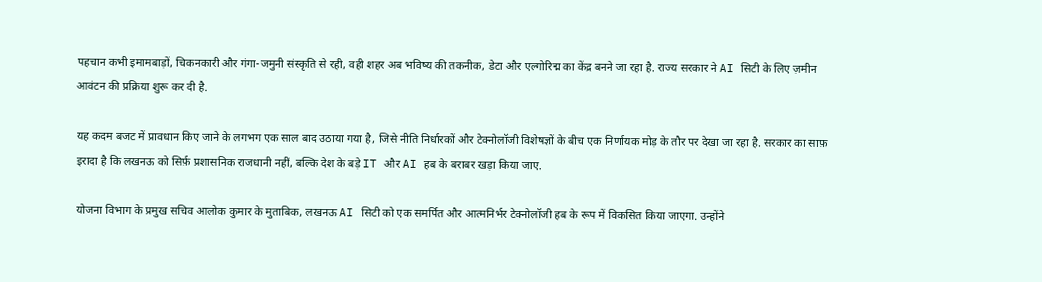पहचान कभी इमामबाड़ों, चिकनकारी और गंगा-जमुनी संस्कृति से रही, वही शहर अब भविष्य की तकनीक, डेटा और एल्गोरिद्म का केंद्र बनने जा रहा है. राज्य सरकार ने AI सिटी के लिए ज़मीन आवंटन की प्रक्रिया शुरू कर दी है.

यह कदम बजट में प्रावधान किए जाने के लगभग एक साल बाद उठाया गया है, जिसे नीति निर्धारकों और टेक्नोलॉजी विशेषज्ञों के बीच एक निर्णायक मोड़ के तौर पर देखा जा रहा है. सरकार का साफ़ इरादा है कि लखनऊ को सिर्फ़ प्रशासनिक राजधानी नहीं, बल्कि देश के बड़े IT और AI हब के बराबर खड़ा किया जाए.

योजना विभाग के प्रमुख सचिव आलोक कुमार के मुताबिक, लखनऊ AI सिटी को एक समर्पित और आत्मनिर्भर टेक्नोलॉजी हब के रूप में विकसित किया जाएगा. उन्होंने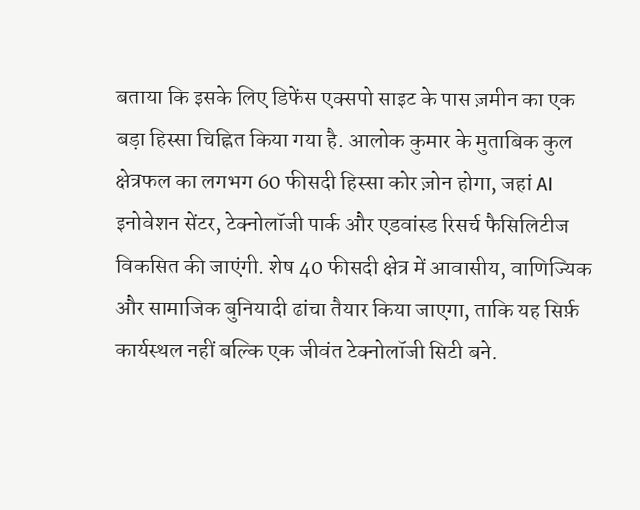बताया कि इसके लिए डिफेंस एक्सपो साइट के पास ज़मीन का एक बड़ा हिस्सा चिह्नित किया गया है. आलोक कुमार के मुताबिक कुल क्षेत्रफल का लगभग 60 फीसदी हिस्सा कोर ज़ोन होगा, जहां AI इनोवेशन सेंटर, टेक्नोलॉजी पार्क और एडवांस्ड रिसर्च फैसिलिटीज विकसित की जाएंगी. शेष 40 फीसदी क्षेत्र में आवासीय, वाणिज्यिक और सामाजिक बुनियादी ढांचा तैयार किया जाएगा, ताकि यह सिर्फ़ कार्यस्थल नहीं बल्कि एक जीवंत टेक्नोलॉजी सिटी बने.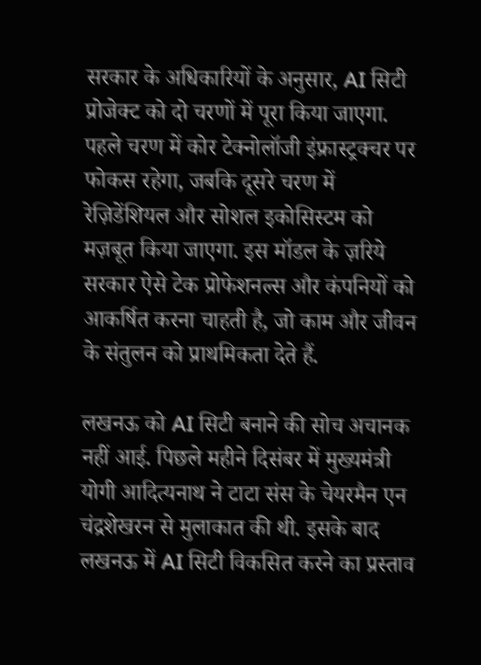सरकार के अधिकारियों के अनुसार, AI सिटी प्रोजेक्ट को दो चरणों में पूरा किया जाएगा. पहले चरण में कोर टेक्नोलॉजी इंफ्रास्ट्रक्चर पर फोकस रहेगा, जबकि दूसरे चरण में रेज़िडेंशियल और सोशल इकोसिस्टम को मज़बूत किया जाएगा. इस मॉडल के ज़रिये सरकार ऐसे टेक प्रोफेशनल्स और कंपनियों को आकर्षित करना चाहती है, जो काम और जीवन के संतुलन को प्राथमिकता देते हैं.

लखनऊ को AI सिटी बनाने की सोच अचानक नहीं आई. पिछले महीने दिसंबर में मुख्यमंत्री योगी आदित्यनाथ ने टाटा संस के चेयरमैन एन चंद्रशेखरन से मुलाकात की थी. इसके बाद लखनऊ में AI सिटी विकसित करने का प्रस्ताव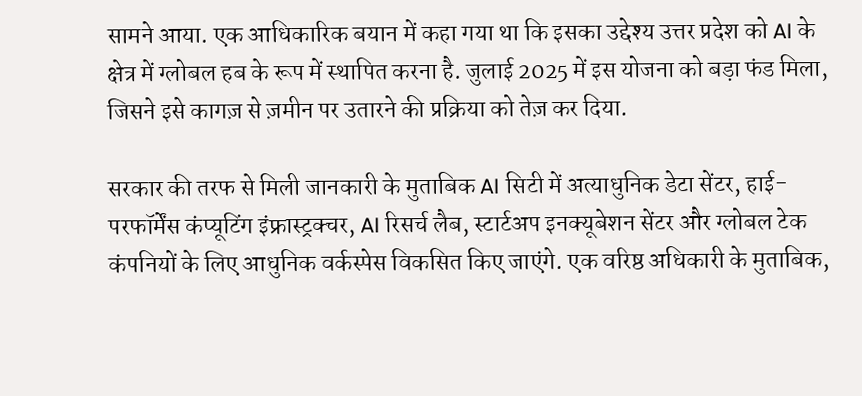सामने आया. एक आधिकारिक बयान में कहा गया था कि इसका उद्देश्य उत्तर प्रदेश को AI के क्षेत्र में ग्लोबल हब के रूप में स्थापित करना है. जुलाई 2025 में इस योजना को बड़ा फंड मिला, जिसने इसे कागज़ से ज़मीन पर उतारने की प्रक्रिया को तेज़ कर दिया.

सरकार की तरफ से मिली जानकारी के मुताबिक AI सिटी में अत्याधुनिक डेटा सेंटर, हाई-परफॉर्मेंस कंप्यूटिंग इंफ्रास्ट्रक्चर, AI रिसर्च लैब, स्टार्टअप इनक्यूबेशन सेंटर और ग्लोबल टेक कंपनियों के लिए आधुनिक वर्कस्पेस विकसित किए जाएंगे. एक वरिष्ठ अधिकारी के मुताबिक,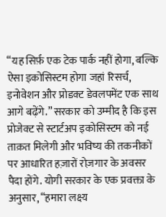“यह सिर्फ़ एक टेक पार्क नहीं होगा, बल्कि ऐसा इकोसिस्टम होगा जहां रिसर्च, इनोवेशन और प्रोडक्ट डेवलपमेंट एक साथ आगे बढ़ेंगे.” सरकार को उम्मीद है कि इस प्रोजेक्ट से स्टार्टअप इकोसिस्टम को नई ताक़त मिलेगी और भविष्य की तकनीकों पर आधारित हज़ारों रोज़गार के अवसर पैदा होंगे. योगी सरकार के एक प्रवक्ता के अनुसार, “हमारा लक्ष्य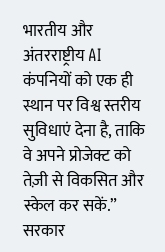भारतीय और अंतरराष्ट्रीय AI कंपनियों को एक ही स्थान पर विश्व स्तरीय सुविधाएं देना है, ताकि वे अपने प्रोजेक्ट को तेज़ी से विकसित और स्केल कर सकें.” सरकार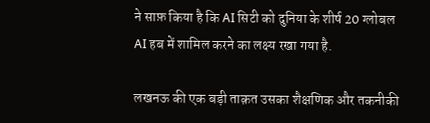ने साफ़ किया है कि AI सिटी को दुनिया के शीर्ष 20 ग्लोबल AI हब में शामिल करने का लक्ष्य रखा गया है.

लखनऊ की एक बड़ी ताक़त उसका शैक्षणिक और तकनीकी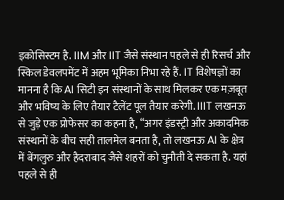इकोसिस्टम है. IIM और IIT जैसे संस्थान पहले से ही रिसर्च और स्किल डेवलपमेंट में अहम भूमिका निभा रहे हैं. IT विशेषज्ञों का मानना है कि AI सिटी इन संस्थानों के साथ मिलकर एक मज़बूत और भविष्य के लिए तैयार टैलेंट पूल तैयार करेगी. IIIT लखनऊ से जुड़े एक प्रोफेसर का कहना है, “अगर इंडस्ट्री और अकादमिक संस्थानों के बीच सही तालमेल बनता है, तो लखनऊ AI के क्षेत्र में बेंगलुरु और हैदराबाद जैसे शहरों को चुनौती दे सकता है. यहां पहले से ही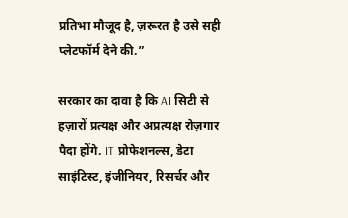प्रतिभा मौजूद है, ज़रूरत है उसे सही प्लेटफॉर्म देने की.”

सरकार का दावा है कि AI सिटी से हज़ारों प्रत्यक्ष और अप्रत्यक्ष रोज़गार पैदा होंगे. IT प्रोफेशनल्स, डेटा साइंटिस्ट, इंजीनियर, रिसर्चर और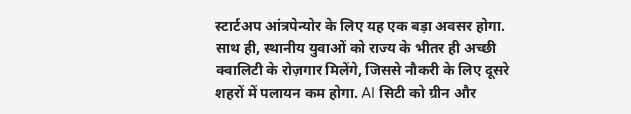स्टार्टअप आंत्रपेन्योर के लिए यह एक बड़ा अवसर होगा. साथ ही, स्थानीय युवाओं को राज्य के भीतर ही अच्छी क्वालिटी के रोज़गार मिलेंगे, जिससे नौकरी के लिए दूसरे शहरों में पलायन कम होगा. AI सिटी को ग्रीन और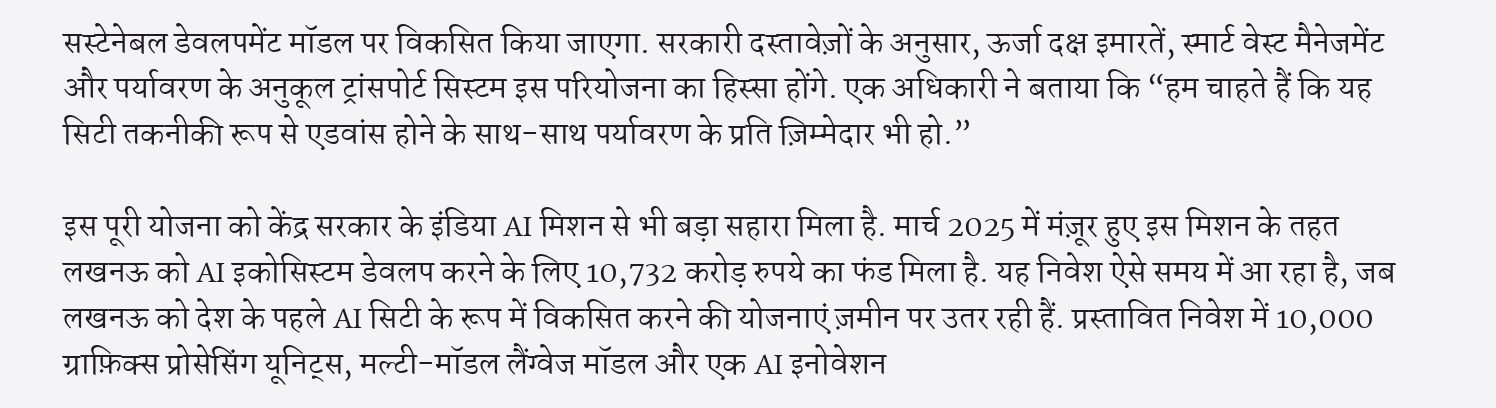सस्टेनेबल डेवलपमेंट मॉडल पर विकसित किया जाएगा. सरकारी दस्तावेज़ों के अनुसार, ऊर्जा दक्ष इमारतें, स्मार्ट वेस्ट मैनेजमेंट और पर्यावरण के अनुकूल ट्रांसपोर्ट सिस्टम इस परियोजना का हिस्सा होंगे. एक अधिकारी ने बताया कि “हम चाहते हैं कि यह सिटी तकनीकी रूप से एडवांस होने के साथ-साथ पर्यावरण के प्रति ज़िम्मेदार भी हो.”

इस पूरी योजना को केंद्र सरकार के इंडिया AI मिशन से भी बड़ा सहारा मिला है. मार्च 2025 में मंज़ूर हुए इस मिशन के तहत लखनऊ को AI इकोसिस्टम डेवलप करने के लिए 10,732 करोड़ रुपये का फंड मिला है. यह निवेश ऐसे समय में आ रहा है, जब लखनऊ को देश के पहले AI सिटी के रूप में विकसित करने की योजनाएं ज़मीन पर उतर रही हैं. प्रस्तावित निवेश में 10,000 ग्राफ़िक्स प्रोसेसिंग यूनिट्स, मल्टी-मॉडल लैंग्वेज मॉडल और एक AI इनोवेशन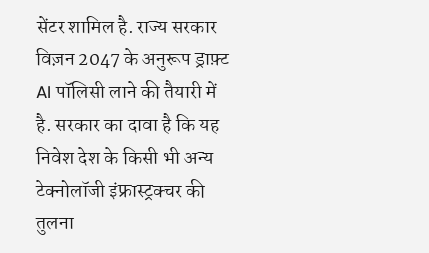सेंटर शामिल है. राज्य सरकार विज़न 2047 के अनुरूप ड्राफ़्ट AI पॉलिसी लाने की तैयारी में है. सरकार का दावा है कि यह निवेश देश के किसी भी अन्य टेक्नोलॉजी इंफ्रास्ट्रक्चर की तुलना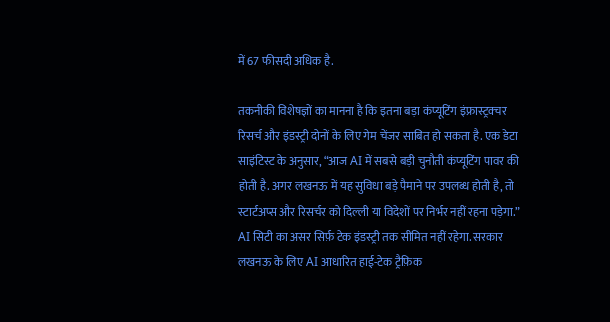में 67 फीसदी अधिक है.

तकनीकी विशेषज्ञों का मानना है कि इतना बड़ा कंप्यूटिंग इंफ्रास्ट्रक्चर रिसर्च और इंडस्ट्री दोनों के लिए गेम चेंजर साबित हो सकता है. एक डेटा साइंटिस्ट के अनुसार, “आज AI में सबसे बड़ी चुनौती कंप्यूटिंग पावर की होती है. अगर लखनऊ में यह सुविधा बड़े पैमाने पर उपलब्ध होती है, तो स्टार्टअप्स और रिसर्चर को दिल्ली या विदेशों पर निर्भर नहीं रहना पड़ेगा.” AI सिटी का असर सिर्फ़ टेक इंडस्ट्री तक सीमित नहीं रहेगा. सरकार लखनऊ के लिए AI आधारित हाई-टेक ट्रैफ़िक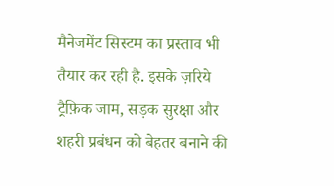मैनेजमेंट सिस्टम का प्रस्ताव भी तैयार कर रही है. इसके ज़रिये ट्रैफ़िक जाम, सड़क सुरक्षा और शहरी प्रबंधन को बेहतर बनाने की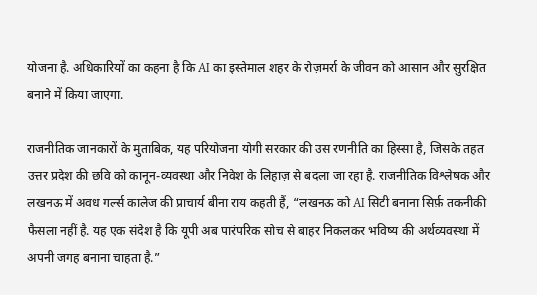योजना है. अधिकारियों का कहना है कि AI का इस्तेमाल शहर के रोज़मर्रा के जीवन को आसान और सुरक्षित बनाने में किया जाएगा.

राजनीतिक जानकारों के मुताबिक, यह परियोजना योगी सरकार की उस रणनीति का हिस्सा है, जिसके तहत उत्तर प्रदेश की छवि को कानून-व्यवस्था और निवेश के लिहाज़ से बदला जा रहा है. राजनीतिक विश्लेषक और लखनऊ में अवध गर्ल्स कालेज की प्राचार्य बीना राय कहती हैं, “लखनऊ को AI सिटी बनाना सिर्फ़ तकनीकी फैसला नहीं है. यह एक संदेश है कि यूपी अब पारंपरिक सोच से बाहर निकलकर भविष्य की अर्थव्यवस्था में अपनी जगह बनाना चाहता है.”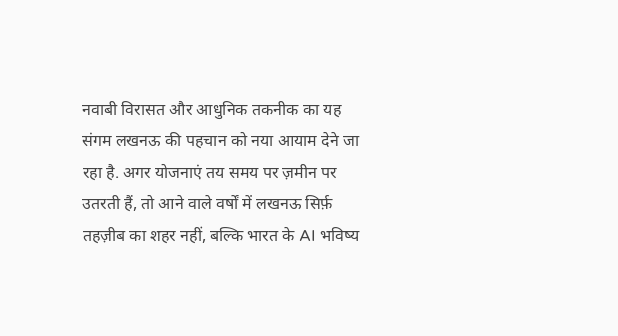नवाबी विरासत और आधुनिक तकनीक का यह संगम लखनऊ की पहचान को नया आयाम देने जा रहा है. अगर योजनाएं तय समय पर ज़मीन पर उतरती हैं, तो आने वाले वर्षों में लखनऊ सिर्फ़ तहज़ीब का शहर नहीं, बल्कि भारत के AI भविष्य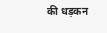की धड़कन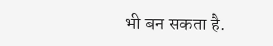भी बन सकता है.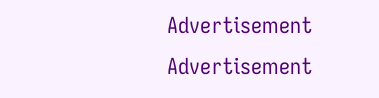Advertisement
Advertisement